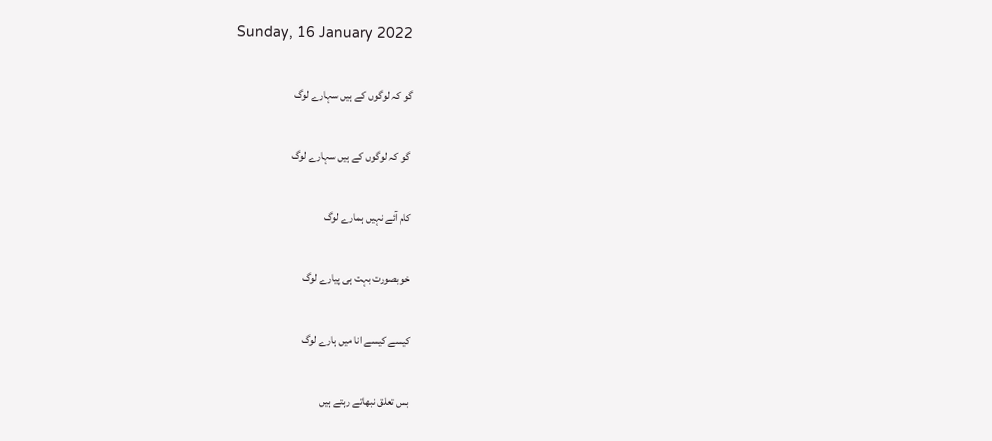Sunday, 16 January 2022

گو کہ لوگوں کے ہیں سہارے لوگ

 گو کہ لوگوں کے ہیں سہارے لوگ

کام آئے نہیں ہمارے لوگ

خوبصورت بہت ہی پیارے لوگ

کیسے کیسے انا میں ہارے لوگ

بس تعلق نبھاتے رہتے ہیں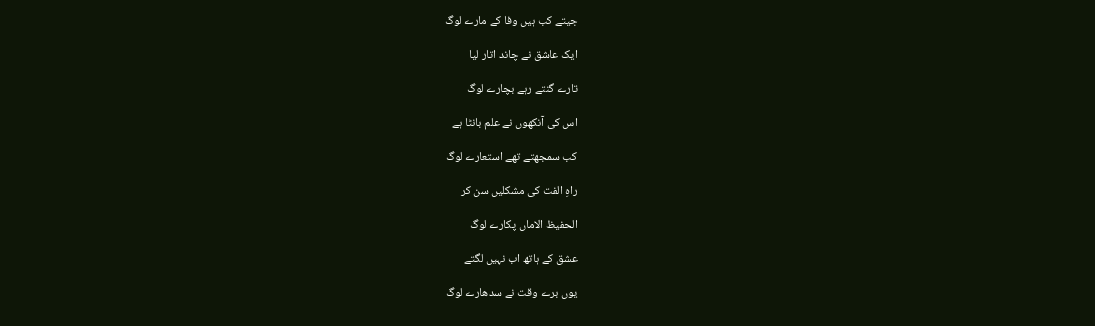جیتے کب ہیں وفا کے مارے لوگ

ایک عاشق نے چاند اتار لیا

تارے گنتے رہے بچارے لوگ

اس کی آنکھوں نے علم بانٹا ہے

کب سمجھتے تھے استعارے لوگ

راہِ الفت کی مشکلیں سن کر

الحفیظ الاماں پکارے لوگ

عشق کے ہاتھ اب نہیں لگتے

یوں برے وقت نے سدھارے لوگ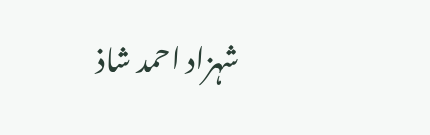شہزاد احمد شاذ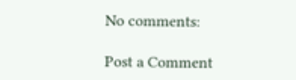No comments:

Post a Comment